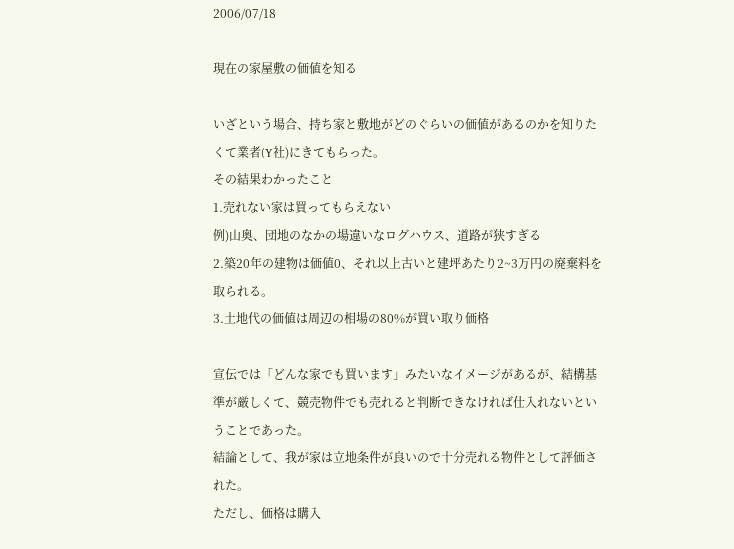2006/07/18

現在の家屋敷の価値を知る

いざという場合、持ち家と敷地がどのぐらいの価値があるのかを知りたくて業者(Y社)にきてもらった。
その結果わかったこと
1.売れない家は買ってもらえない
例)山奥、団地のなかの場違いなログハウス、道路が狭すぎる
2.築20年の建物は価値0、それ以上古いと建坪あたり2~3万円の廃棄料を取られる。
3.土地代の価値は周辺の相場の80%が買い取り価格

宣伝では「どんな家でも買います」みたいなイメージがあるが、結構基準が厳しくて、競売物件でも売れると判断できなければ仕入れないということであった。
結論として、我が家は立地条件が良いので十分売れる物件として評価された。
ただし、価格は購入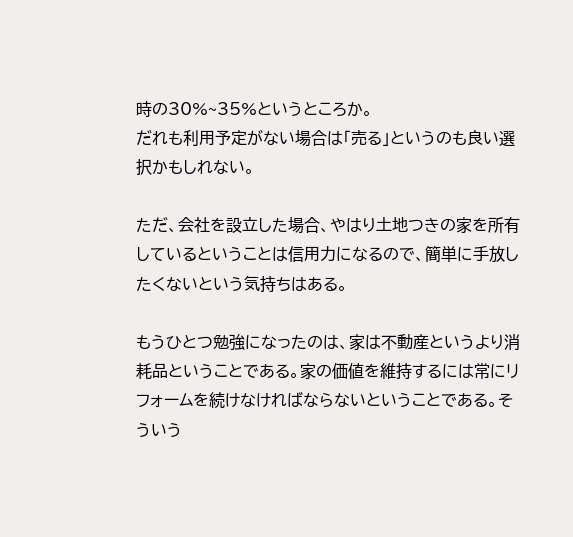時の30%~35%というところか。
だれも利用予定がない場合は「売る」というのも良い選択かもしれない。

ただ、会社を設立した場合、やはり土地つきの家を所有しているということは信用力になるので、簡単に手放したくないという気持ちはある。

もうひとつ勉強になったのは、家は不動産というより消耗品ということである。家の価値を維持するには常にリフォームを続けなければならないということである。そういう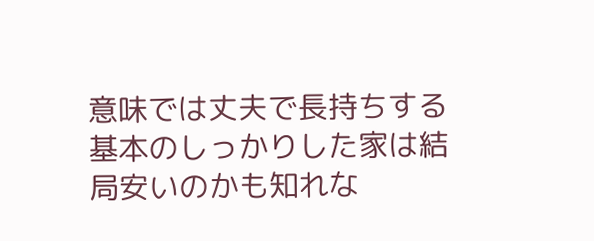意味では丈夫で長持ちする基本のしっかりした家は結局安いのかも知れな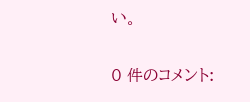い。

0 件のコメント: